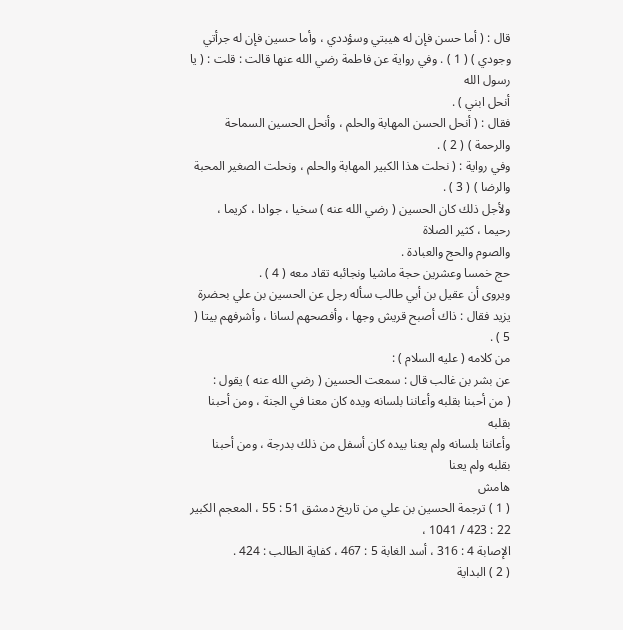قال : ( أما حسن فإن له هيبتي وسؤددي ، وأما حسين فإن له جرأتي
وجودي ) ( 1 ) . وفي رواية عن فاطمة رضي الله عنها قالت : قلت : ( يا رسول الله
أنحل ابني ) .
فقال : ( أنحل الحسن المهابة والحلم ، وأنحل الحسين السماحة والرحمة ) ( 2 ) .
وفي رواية : ( نحلت هذا الكبير المهابة والحلم ، ونحلت الصغير المحبة
والرضا ) ( 3 ) .
ولأجل ذلك كان الحسين ( رضي الله عنه ) سخيا ، جوادا ، كريما ، رحيما ، كثير الصلاة
والصوم والحج والعبادة .
حج خمسا وعشرين حجة ماشيا ونجائبه تقاد معه ( 4 ) .
ويروى أن عقيل بن أبي طالب سأله رجل عن الحسين بن علي بحضرة
يزيد فقال : ذاك أصبح قريش وجها ، وأفصحهم لسانا ، وأشرفهم بيتا ( 5 ) .
من كلامه ( عليه السلام ) :
عن بشر بن غالب قال : سمعت الحسين ( رضي الله عنه ) يقول :
( من أحبنا بقلبه وأعاننا بلسانه ويده كان معنا في الجنة ، ومن أحبنا بقلبه
وأعاننا بلسانه ولم يعنا بيده كان أسفل من ذلك بدرجة ، ومن أحبنا بقلبه ولم يعنا
هامش
( 1 ) ترجمة الحسين بن علي من تاريخ دمشق 51 : 55 ، المعجم الكبير 22 : 423 / 1041 ،
الإصابة 4 : 316 ، أسد الغابة 5 : 467 ، كفاية الطالب : 424 .
( 2 ) البداية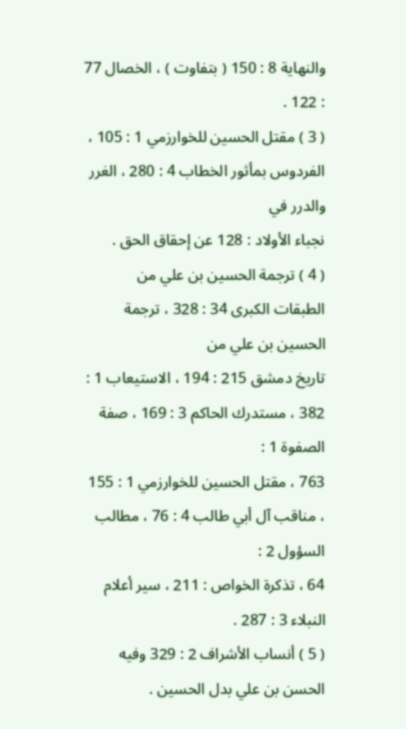والنهاية 8 : 150 ( بتفاوت ) ، الخصال 77 : 122 .
( 3 ) مقتل الحسين للخوارزمي 1 : 105 ، الفردوس بمأثور الخطاب 4 : 280 ، الغرر والدرر في
نجباء الأولاد : 128 عن إحقاق الحق .
( 4 ) ترجمة الحسين بن علي من الطبقات الكبرى 34 : 328 ، ترجمة الحسين بن علي من
تاريخ دمشق 215 : 194 ، الاستيعاب 1 : 382 ، مستدرك الحاكم 3 : 169 ، صفة الصفوة 1 :
763 ، مقتل الحسين للخوارزمي 1 : 155 ، مناقب آل أبي طالب 4 : 76 ، مطالب السؤول 2 :
64 ، تذكرة الخواص : 211 ، سير أعلام النبلاء 3 : 287 .
( 5 ) أنساب الأشراف 2 : 329 وفيه الحسن بن علي بدل الحسين .